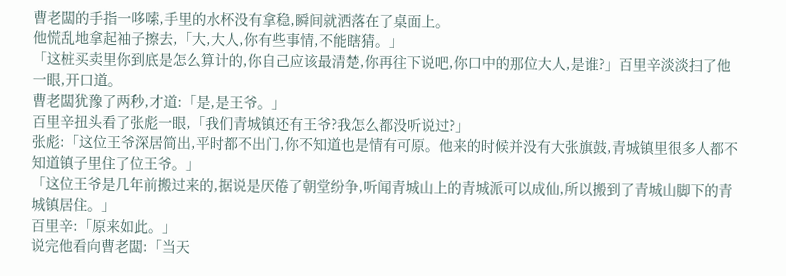曹老闆的手指一哆嗦,手里的水杯没有拿稳,瞬间就洒落在了桌面上。
他慌乱地拿起袖子擦去,「大,大人,你有些事情,不能瞎猜。」
「这桩买卖里你到底是怎么算计的,你自己应该最清楚,你再往下说吧,你口中的那位大人,是谁?」百里辛淡淡扫了他一眼,开口道。
曹老闆犹豫了两秒,才道:「是,是王爷。」
百里辛扭头看了张彪一眼,「我们青城镇还有王爷?我怎么都没听说过?」
张彪:「这位王爷深居简出,平时都不出门,你不知道也是情有可原。他来的时候并没有大张旗鼓,青城镇里很多人都不知道镇子里住了位王爷。」
「这位王爷是几年前搬过来的,据说是厌倦了朝堂纷争,听闻青城山上的青城派可以成仙,所以搬到了青城山脚下的青城镇居住。」
百里辛:「原来如此。」
说完他看向曹老闆:「当天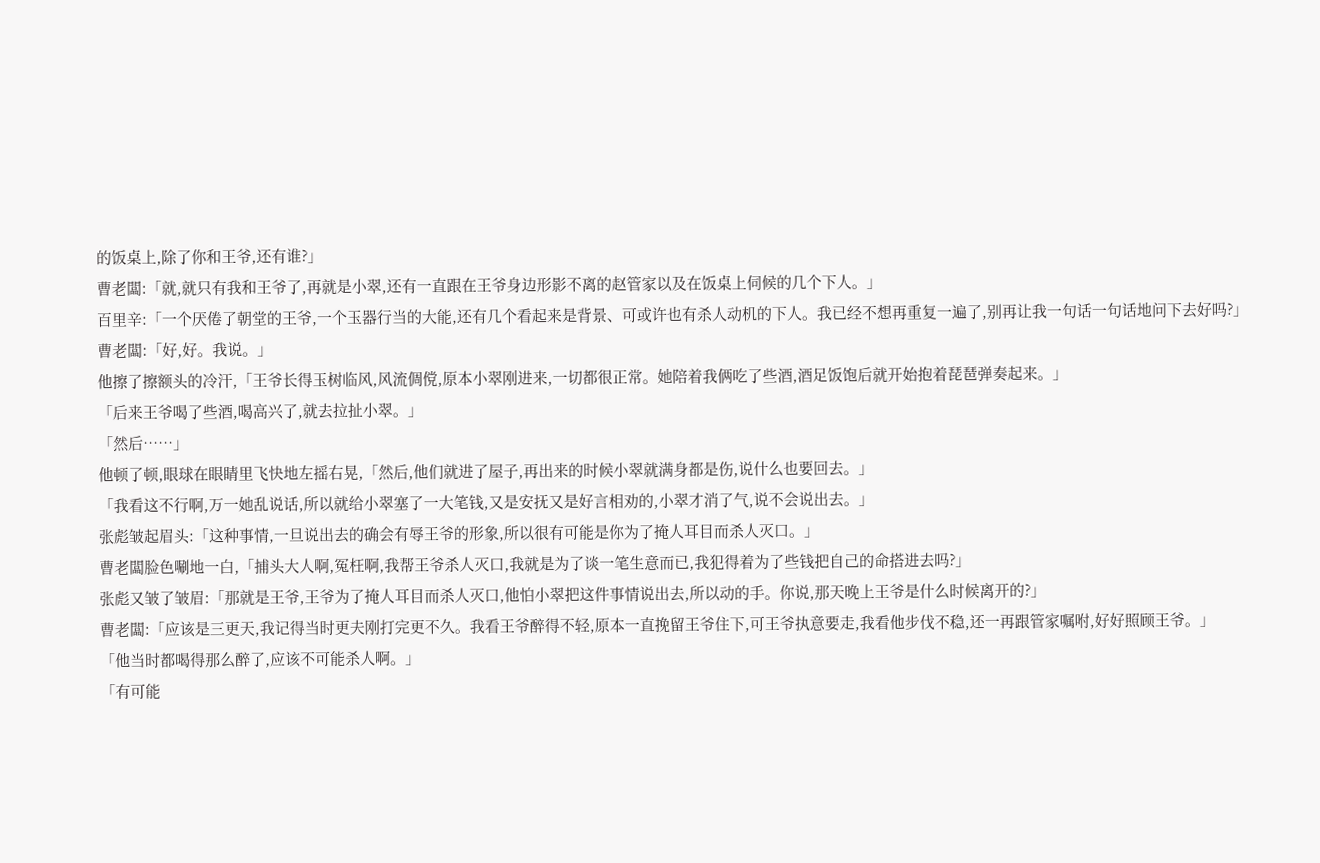的饭桌上,除了你和王爷,还有谁?」
曹老闆:「就,就只有我和王爷了,再就是小翠,还有一直跟在王爷身边形影不离的赵管家以及在饭桌上伺候的几个下人。」
百里辛:「一个厌倦了朝堂的王爷,一个玉器行当的大能,还有几个看起来是背景、可或许也有杀人动机的下人。我已经不想再重复一遍了,别再让我一句话一句话地问下去好吗?」
曹老闆:「好,好。我说。」
他擦了擦额头的冷汗,「王爷长得玉树临风,风流倜傥,原本小翠刚进来,一切都很正常。她陪着我俩吃了些酒,酒足饭饱后就开始抱着琵琶弹奏起来。」
「后来王爷喝了些酒,喝高兴了,就去拉扯小翠。」
「然后……」
他顿了顿,眼球在眼睛里飞快地左摇右晃,「然后,他们就进了屋子,再出来的时候小翠就满身都是伤,说什么也要回去。」
「我看这不行啊,万一她乱说话,所以就给小翠塞了一大笔钱,又是安抚又是好言相劝的,小翠才消了气,说不会说出去。」
张彪皱起眉头:「这种事情,一旦说出去的确会有辱王爷的形象,所以很有可能是你为了掩人耳目而杀人灭口。」
曹老闆脸色唰地一白,「捕头大人啊,冤枉啊,我帮王爷杀人灭口,我就是为了谈一笔生意而已,我犯得着为了些钱把自己的命搭进去吗?」
张彪又皱了皱眉:「那就是王爷,王爷为了掩人耳目而杀人灭口,他怕小翠把这件事情说出去,所以动的手。你说,那天晚上王爷是什么时候离开的?」
曹老闆:「应该是三更天,我记得当时更夫刚打完更不久。我看王爷醉得不轻,原本一直挽留王爷住下,可王爷执意要走,我看他步伐不稳,还一再跟管家嘱咐,好好照顾王爷。」
「他当时都喝得那么醉了,应该不可能杀人啊。」
「有可能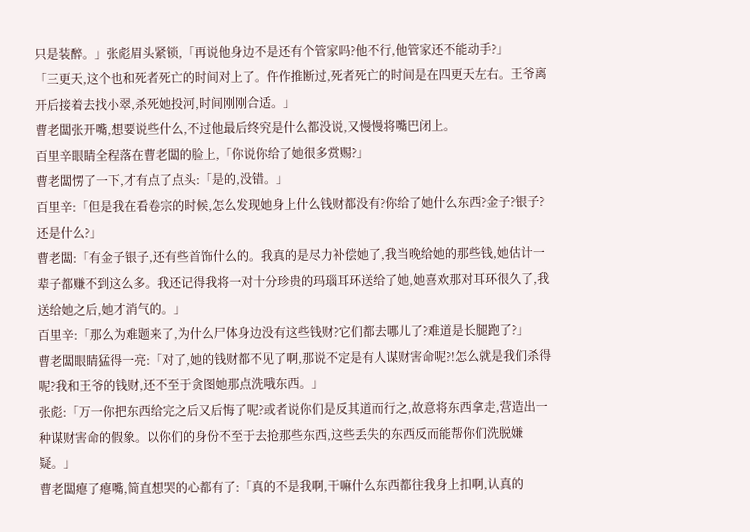只是装醉。」张彪眉头紧锁,「再说他身边不是还有个管家吗?他不行,他管家还不能动手?」
「三更天,这个也和死者死亡的时间对上了。仵作推断过,死者死亡的时间是在四更天左右。王爷离开后接着去找小翠,杀死她投河,时间刚刚合适。」
曹老闆张开嘴,想要说些什么,不过他最后终究是什么都没说,又慢慢将嘴巴闭上。
百里辛眼睛全程落在曹老闆的脸上,「你说你给了她很多赏赐?」
曹老闆愣了一下,才有点了点头:「是的,没错。」
百里辛:「但是我在看卷宗的时候,怎么发现她身上什么钱财都没有?你给了她什么东西?金子?银子?还是什么?」
曹老闆:「有金子银子,还有些首饰什么的。我真的是尽力补偿她了,我当晚给她的那些钱,她估计一辈子都赚不到这么多。我还记得我将一对十分珍贵的玛瑙耳环送给了她,她喜欢那对耳环很久了,我送给她之后,她才消气的。」
百里辛:「那么为难题来了,为什么尸体身边没有这些钱财?它们都去哪儿了?难道是长腿跑了?」
曹老闆眼睛猛得一亮:「对了,她的钱财都不见了啊,那说不定是有人谋财害命呢?!怎么就是我们杀得呢?我和王爷的钱财,还不至于贪图她那点洗哦东西。」
张彪:「万一你把东西给完之后又后悔了呢?或者说你们是反其道而行之,故意将东西拿走,营造出一种谋财害命的假象。以你们的身份不至于去抢那些东西,这些丢失的东西反而能帮你们洗脱嫌疑。」
曹老闆瘪了瘪嘴,简直想哭的心都有了:「真的不是我啊,干嘛什么东西都往我身上扣啊,认真的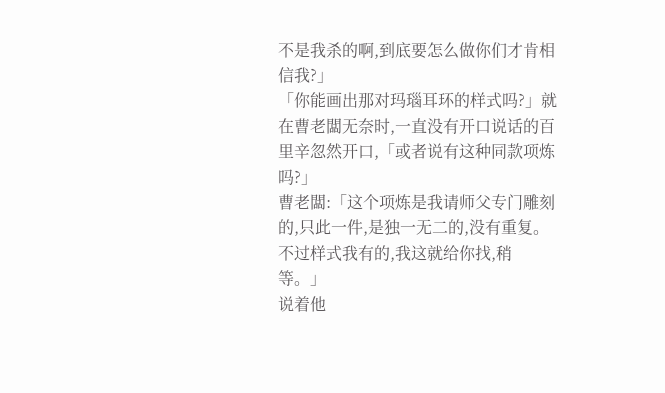不是我杀的啊,到底要怎么做你们才肯相信我?」
「你能画出那对玛瑙耳环的样式吗?」就在曹老闆无奈时,一直没有开口说话的百里辛忽然开口,「或者说有这种同款项炼吗?」
曹老闆:「这个项炼是我请师父专门雕刻的,只此一件,是独一无二的,没有重复。不过样式我有的,我这就给你找,稍等。」
说着他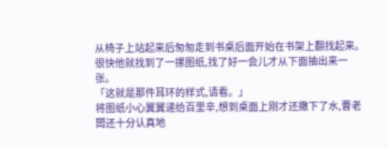从椅子上站起来后匆匆走到书桌后面开始在书架上翻找起来。
很快他就找到了一摞图纸,找了好一会儿才从下面抽出来一张。
「这就是那件耳环的样式,请看。」
将图纸小心翼翼递给百里辛,想到桌面上刚才还撒下了水,曹老闆还十分认真地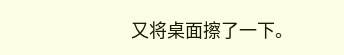又将桌面擦了一下。